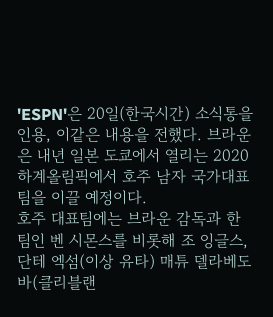'ESPN'은 20일(한국시간) 소식통을 인용, 이같은 내용을 전했다. 브라운은 내년 일본 도쿄에서 열리는 2020 하계올림픽에서 호주 남자 국가대표팀을 이끌 예정이다.
호주 대표팀에는 브라운 감독과 한 팀인 벤 시몬스를 비롯해 조 잉글스, 단테 엑섬(이상 유타) 매튜 델라베도바(클리블랜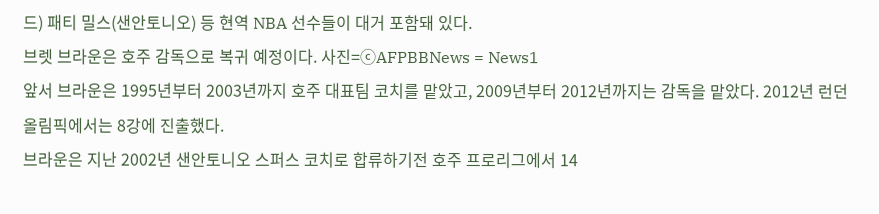드) 패티 밀스(샌안토니오) 등 현역 NBA 선수들이 대거 포함돼 있다.
브렛 브라운은 호주 감독으로 복귀 예정이다. 사진=ⓒAFPBBNews = News1
앞서 브라운은 1995년부터 2003년까지 호주 대표팀 코치를 맡았고, 2009년부터 2012년까지는 감독을 맡았다. 2012년 런던 올림픽에서는 8강에 진출했다.
브라운은 지난 2002년 샌안토니오 스퍼스 코치로 합류하기전 호주 프로리그에서 14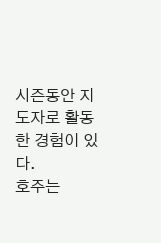시즌동안 지도자로 활동한 경험이 있다.
호주는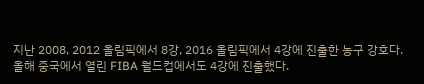지난 2008, 2012 올림픽에서 8강, 2016 올림픽에서 4강에 진출한 농구 강호다. 올해 중국에서 열린 FIBA 월드컵에서도 4강에 진출했다.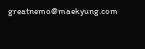greatnemo@maekyung.com